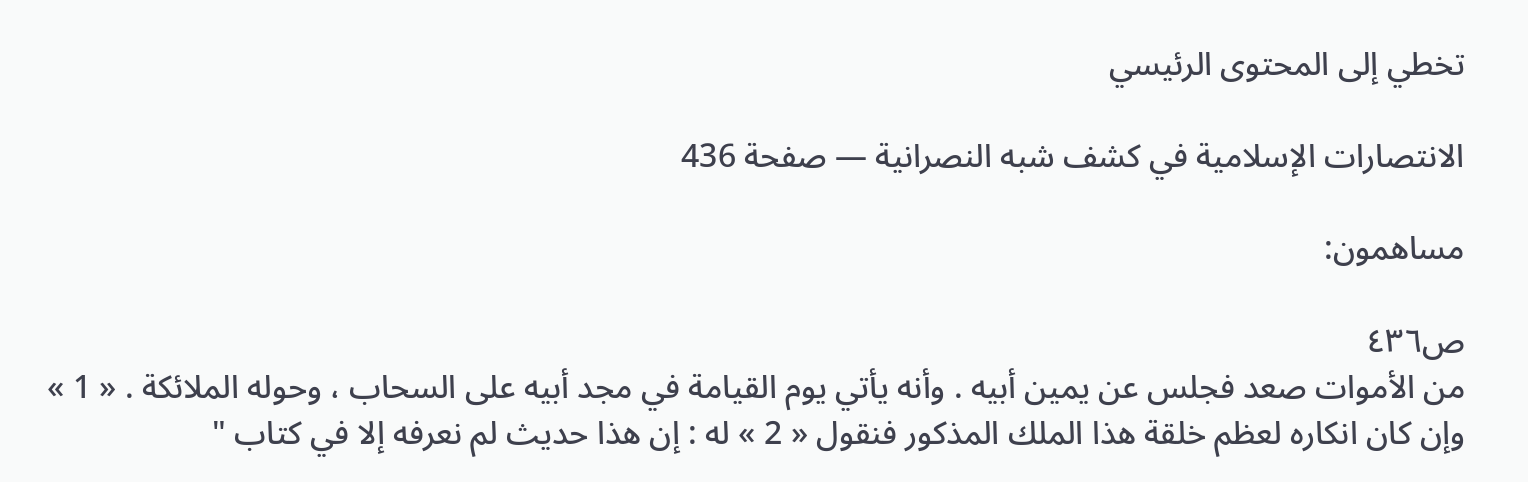تخطي إلى المحتوى الرئيسي

الانتصارات الإسلامية في كشف شبه النصرانية — صفحة 436

مساهمون:

ص٤٣٦
من الأموات صعد فجلس عن يمين أبيه . وأنه يأتي يوم القيامة في مجد أبيه على السحاب ، وحوله الملائكة . « 1 » وإن كان انكاره لعظم خلقة هذا الملك المذكور فنقول « 2 » له : إن هذا حديث لم نعرفه إلا في كتاب "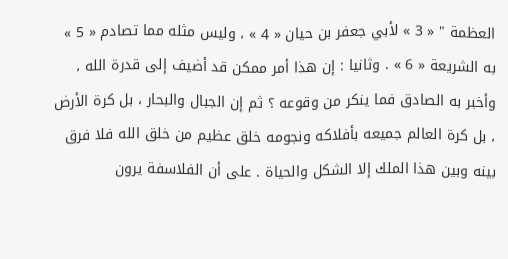العظمة " « 3 » لأبي جعفر بن حيان « 4 » ، وليس مثله مما تصادم « 5 » به الشريعة « 6 » . وثانيا : إن هذا أمر ممكن قد أضيف إلى قدرة الله ، وأخبر به الصادق فما ينكر من وقوعه ؟ ثم إن الجبال والبحار ، بل كرة الأرض ، بل كرة العالم جميعه بأفلاكه ونجومه خلق عظيم من خلق الله فلا فرق بينه وبين هذا الملك إلا الشكل والحياة . على أن الفلاسفة يرون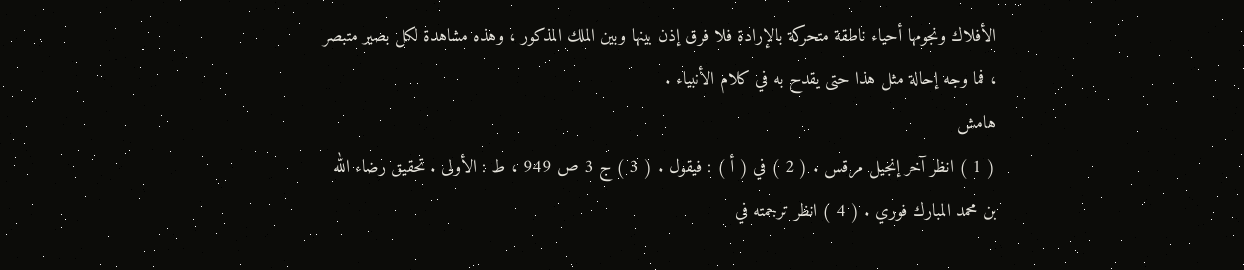الأفلاك ونجومها أحياء ناطقة متحركة بالإرادة فلا فرق إذن بينها وبين الملك المذكور ، وهذه مشاهدة لكل بصير متبصر ، فما وجه إحالة مثل هذا حتى يقدح به في كلام الأنبياء .
هامش
( 1 ) انظر آخر إنجيل مرقس . ( 2 ) في ( أ ) : فيقول . ( 3 ) ج 3 ص 949 ، ط : الأولى . تحقيق رضاء الله بن محمد المبارك فوري . ( 4 ) انظر ترجمته في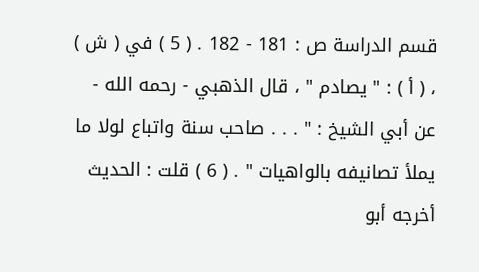قسم الدراسة ص : 181 - 182 . ( 5 ) في ( ش ) ، ( أ ) : " يصادم " ، قال الذهبي - رحمه الله - عن أبي الشيخ : " . . . صاحب سنة واتباع لولا ما يملأ تصانيفه بالواهيات " . ( 6 ) قلت : الحديث أخرجه أبو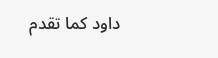داود كما تقدم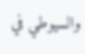والسيوطي في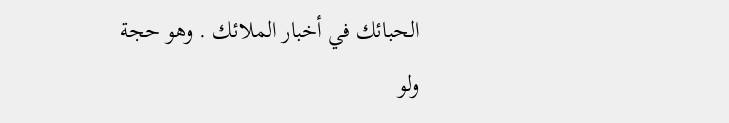الحبائك في أخبار الملائك . وهو حجة ولو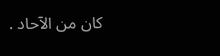كان من الآحاد .